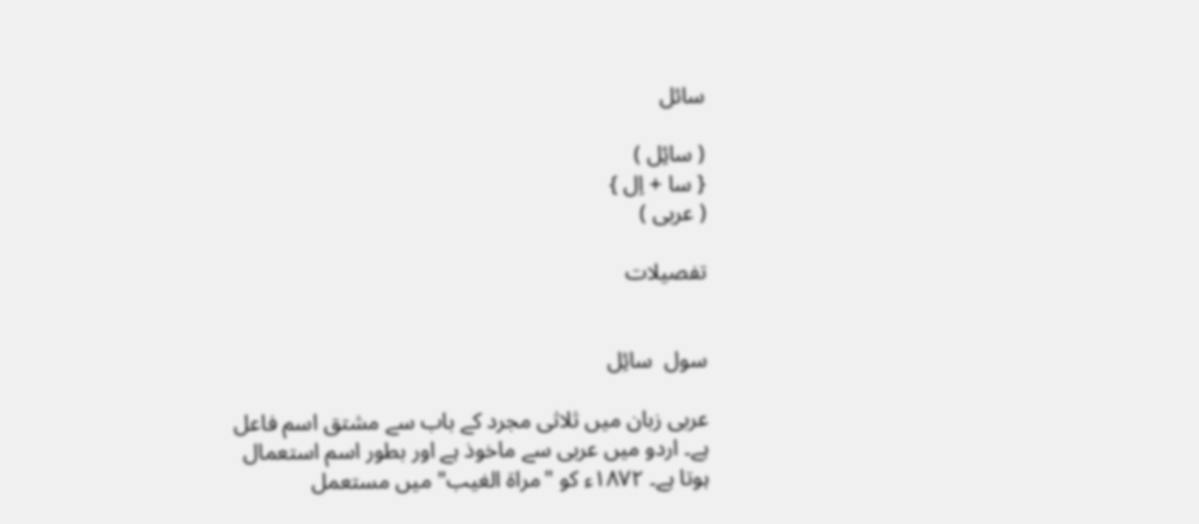سائل

( سائِل )
{ سا + اِل }
( عربی )

تفصیلات


سول  سائِل

عربی زبان میں ثلاثی مجرد کے باب سے مشتق اسم فاعل ہے۔ اردو میں عربی سے ماخوذ ہے اور بطور اسم استعمال ہوتا ہے۔ ١٨٧٢ء کو "مراۃ الغیب" میں مستعمل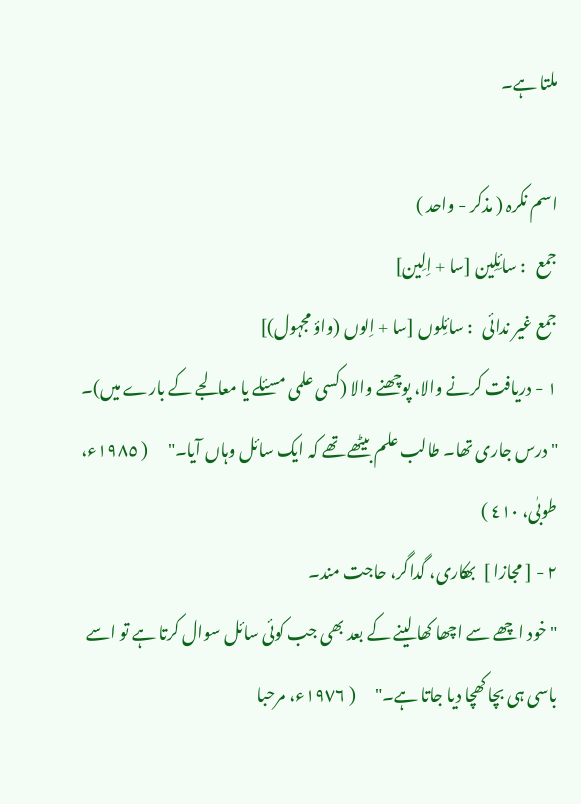ملتا ہے۔

اسم نکرہ ( مذکر - واحد )
جمع   : سائِلِین [سا + اِلِین]
جمع غیر ندائی   : سائِلوں [سا + اِلوں (واؤ مجہول)]
١ - دریافت کرنے والا، پوچھنے والا (کسی علمی مسئلے یا معالجے کے بارے میں)۔
"درس جاری تھا۔ طالب علم بیٹھے تھے کہ ایک سائل وہاں آیا۔"      ( ١٩٨٥ء، طوبٰی، ٤١٠ )
٢ - [ مجازا ]  بھکاری، گداگر، حاجت مند۔
"خود اچھے سے اچھا کھا لینے کے بعد بھی جب کوئی سائل سوال کرتا ہے تو اسے باسی ہی بچا کھچا دیا جاتا ہے۔"      ( ١٩٧٦ء، مرحبا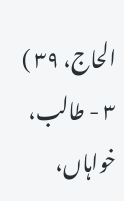الحاج، ٣٩ )
٣ - طالب، خواہاں،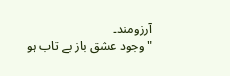آرزومند۔
"وجود عشق باز بے تاب ہو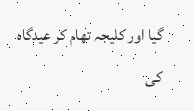گیا اور کلیجہ تھام کر عیدگاہ کی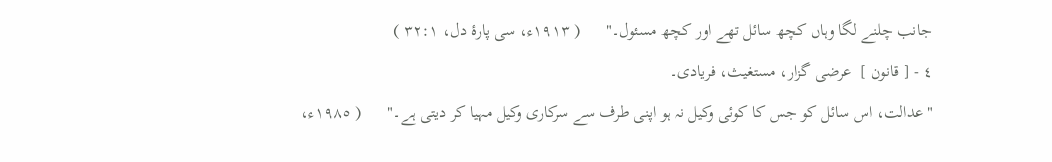جانب چلنے لگا وہاں کچھ سائل تھے اور کچھ مسئول۔"      ( ١٩١٣ء، سی پارۂ دل، ٣٢:١ )
٤ - [ قانون ]  عرضی گزار، مستغیث، فریادی۔
"عدالت، اس سائل کو جس کا کوئی وکیل نہ ہو اپنی طرف سے سرکاری وکیل مہیا کر دیتی ہے۔"      ( ١٩٨٥ء،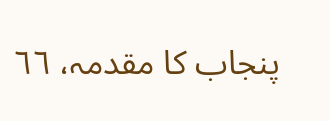پنجاب کا مقدمہ، ٦٦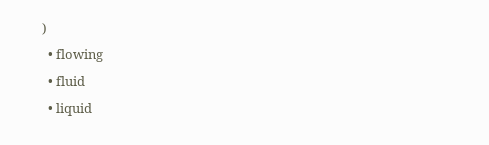)
  • flowing
  • fluid
  • liquid